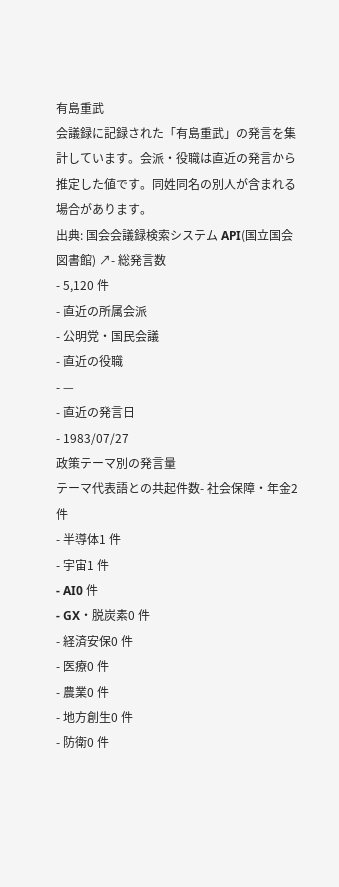有島重武
会議録に記録された「有島重武」の発言を集計しています。会派・役職は直近の発言から推定した値です。同姓同名の別人が含まれる場合があります。
出典: 国会会議録検索システム API(国立国会図書館) ↗- 総発言数
- 5,120 件
- 直近の所属会派
- 公明党・国民会議
- 直近の役職
- —
- 直近の発言日
- 1983/07/27
政策テーマ別の発言量
テーマ代表語との共起件数- 社会保障・年金2 件
- 半導体1 件
- 宇宙1 件
- AI0 件
- GX・脱炭素0 件
- 経済安保0 件
- 医療0 件
- 農業0 件
- 地方創生0 件
- 防衛0 件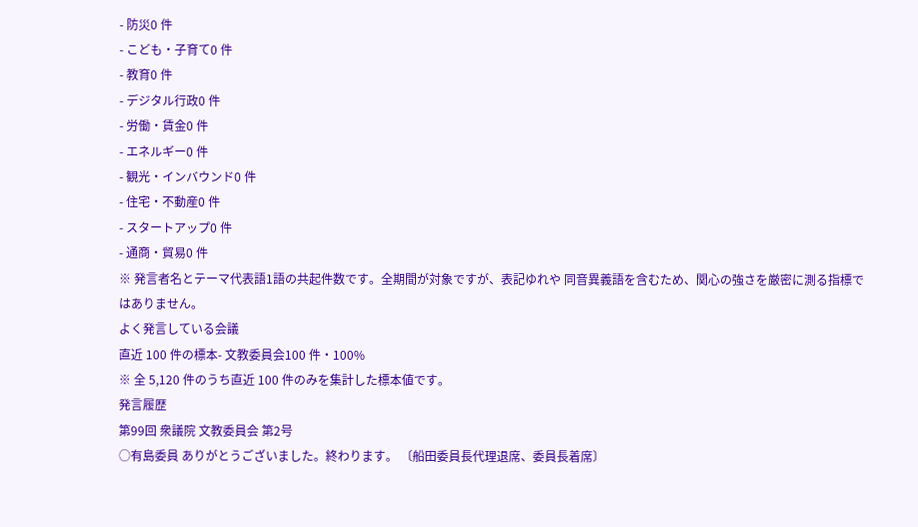- 防災0 件
- こども・子育て0 件
- 教育0 件
- デジタル行政0 件
- 労働・賃金0 件
- エネルギー0 件
- 観光・インバウンド0 件
- 住宅・不動産0 件
- スタートアップ0 件
- 通商・貿易0 件
※ 発言者名とテーマ代表語1語の共起件数です。全期間が対象ですが、表記ゆれや 同音異義語を含むため、関心の強さを厳密に測る指標ではありません。
よく発言している会議
直近 100 件の標本- 文教委員会100 件・100%
※ 全 5,120 件のうち直近 100 件のみを集計した標本値です。
発言履歴
第99回 衆議院 文教委員会 第2号
○有島委員 ありがとうございました。終わります。 〔船田委員長代理退席、委員長着席〕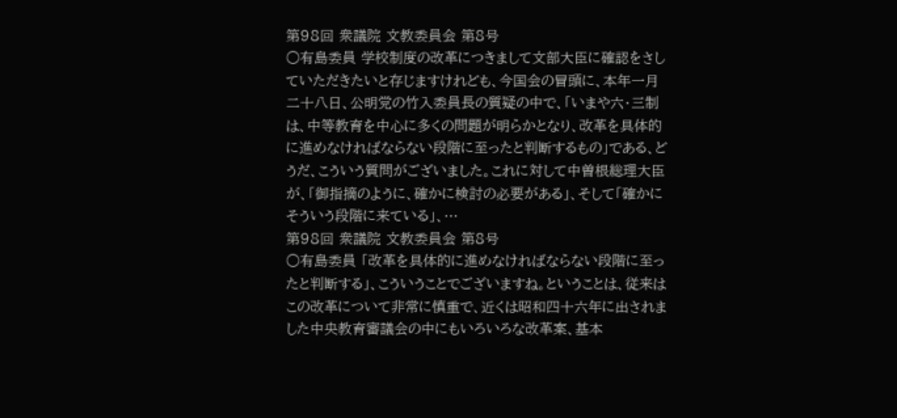第98回 衆議院 文教委員会 第8号
○有島委員 学校制度の改革につきまして文部大臣に確認をさしていただきたいと存じますけれども、今国会の冒頭に、本年一月二十八日、公明党の竹入委員長の質疑の中で、「いまや六・三制は、中等教育を中心に多くの問題が明らかとなり、改革を具体的に進めなければならない段階に至ったと判断するもの」である、どうだ、こういう質問がございました。これに対して中曽根総理大臣が、「御指摘のように、確かに検討の必要がある」、そして「確かにそういう段階に来ている」、…
第98回 衆議院 文教委員会 第8号
○有島委員 「改革を具体的に進めなければならない段階に至ったと判断する」、こういうことでございますね。ということは、従来はこの改革について非常に慎重で、近くは昭和四十六年に出されました中央教育審議会の中にもいろいろな改革案、基本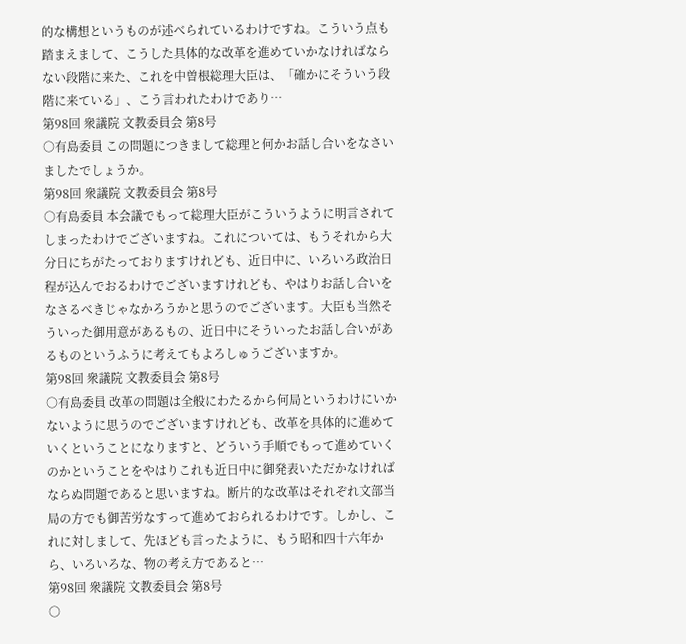的な構想というものが述べられているわけですね。こういう点も踏まえまして、こうした具体的な改革を進めていかなければならない段階に来た、これを中曽根総理大臣は、「確かにそういう段階に来ている」、こう言われたわけであり…
第98回 衆議院 文教委員会 第8号
○有島委員 この問題につきまして総理と何かお話し合いをなさいましたでしょうか。
第98回 衆議院 文教委員会 第8号
○有島委員 本会議でもって総理大臣がこういうように明言されてしまったわけでございますね。これについては、もうそれから大分日にちがたっておりますけれども、近日中に、いろいろ政治日程が込んでおるわけでございますけれども、やはりお話し合いをなさるべきじゃなかろうかと思うのでございます。大臣も当然そういった御用意があるもの、近日中にそういったお話し合いがあるものというふうに考えてもよろしゅうございますか。
第98回 衆議院 文教委員会 第8号
○有島委員 改革の問題は全般にわたるから何局というわけにいかないように思うのでございますけれども、改革を具体的に進めていくということになりますと、どういう手順でもって進めていくのかということをやはりこれも近日中に御発表いただかなければならぬ問題であると思いますね。断片的な改革はそれぞれ文部当局の方でも御苦労なすって進めておられるわけです。しかし、これに対しまして、先ほども言ったように、もう昭和四十六年から、いろいろな、物の考え方であると…
第98回 衆議院 文教委員会 第8号
○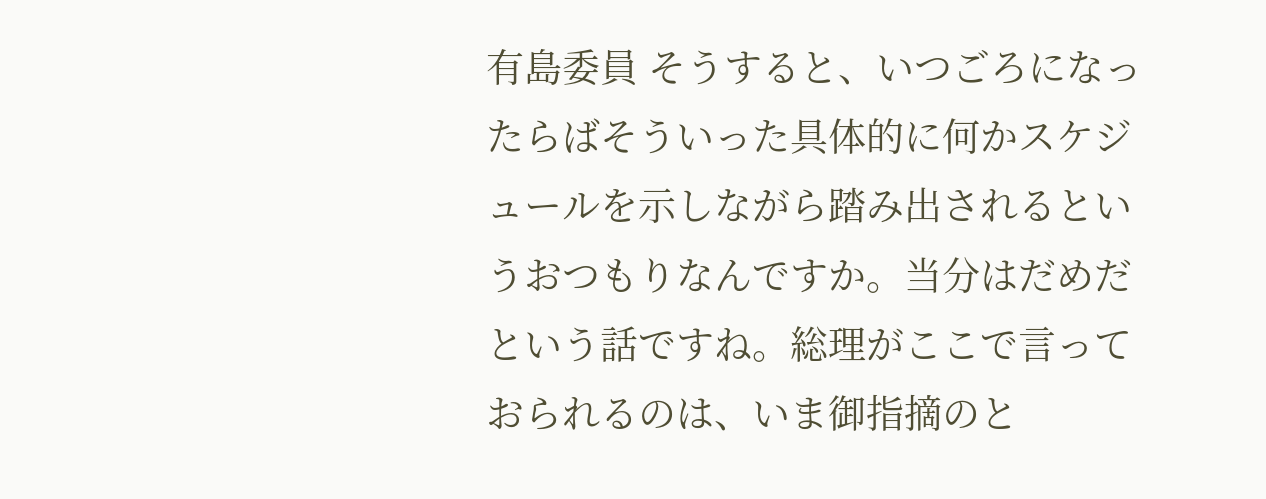有島委員 そうすると、いつごろになったらばそういった具体的に何かスケジュールを示しながら踏み出されるというおつもりなんですか。当分はだめだという話ですね。総理がここで言っておられるのは、いま御指摘のと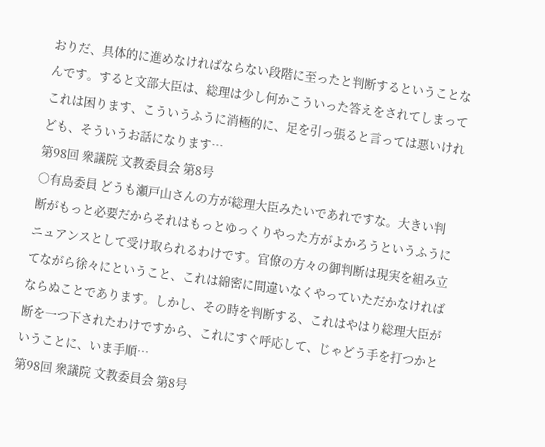おりだ、具体的に進めなければならない段階に至ったと判断するということなんです。すると文部大臣は、総理は少し何かこういった答えをされてしまってこれは困ります、こういうふうに消極的に、足を引っ張ると言っては悪いけれども、そういうお話になります…
第98回 衆議院 文教委員会 第8号
○有島委員 どうも瀬戸山さんの方が総理大臣みたいであれですな。大きい判断がもっと必要だからそれはもっとゆっくりやった方がよかろうというふうにニュアンスとして受け取られるわけです。官僚の方々の御判断は現実を組み立てながら徐々にということ、これは綿密に間違いなくやっていただかなければならぬことであります。しかし、その時を判断する、これはやはり総理大臣が断を一つ下されたわけですから、これにすぐ呼応して、じゃどう手を打つかということに、いま手順…
第98回 衆議院 文教委員会 第8号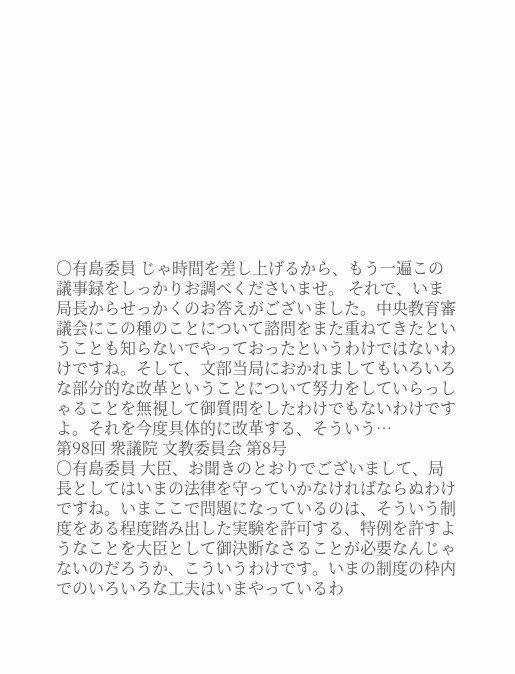○有島委員 じゃ時間を差し上げるから、もう一遍この議事録をしっかりお調べくださいませ。 それで、いま局長からせっかくのお答えがございました。中央教育審議会にこの種のことについて諮問をまた重ねてきたということも知らないでやっておったというわけではないわけですね。そして、文部当局におかれましてもいろいろな部分的な改革ということについて努力をしていらっしゃることを無視して御質問をしたわけでもないわけですよ。それを今度具体的に改革する、そういう…
第98回 衆議院 文教委員会 第8号
○有島委員 大臣、お聞きのとおりでございまして、局長としてはいまの法律を守っていかなければならぬわけですね。いまここで問題になっているのは、そういう制度をある程度踏み出した実験を許可する、特例を許すようなことを大臣として御決断なさることが必要なんじゃないのだろうか、こういうわけです。いまの制度の枠内でのいろいろな工夫はいまやっているわ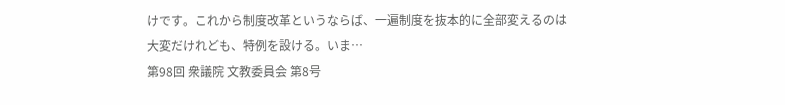けです。これから制度改革というならば、一遍制度を抜本的に全部変えるのは大変だけれども、特例を設ける。いま…
第98回 衆議院 文教委員会 第8号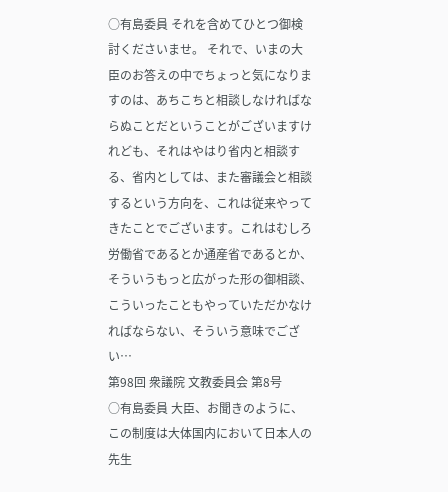○有島委員 それを含めてひとつ御検討くださいませ。 それで、いまの大臣のお答えの中でちょっと気になりますのは、あちこちと相談しなければならぬことだということがございますけれども、それはやはり省内と相談する、省内としては、また審議会と相談するという方向を、これは従来やってきたことでございます。これはむしろ労働省であるとか通産省であるとか、そういうもっと広がった形の御相談、こういったこともやっていただかなければならない、そういう意味でござい…
第98回 衆議院 文教委員会 第8号
○有島委員 大臣、お聞きのように、この制度は大体国内において日本人の先生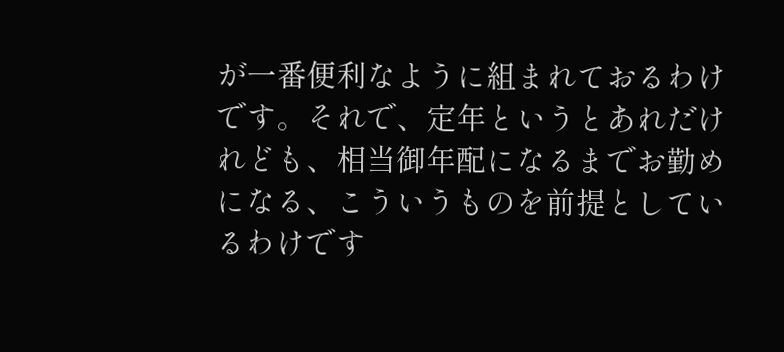が一番便利なように組まれておるわけです。それで、定年というとあれだけれども、相当御年配になるまでお勤めになる、こういうものを前提としているわけです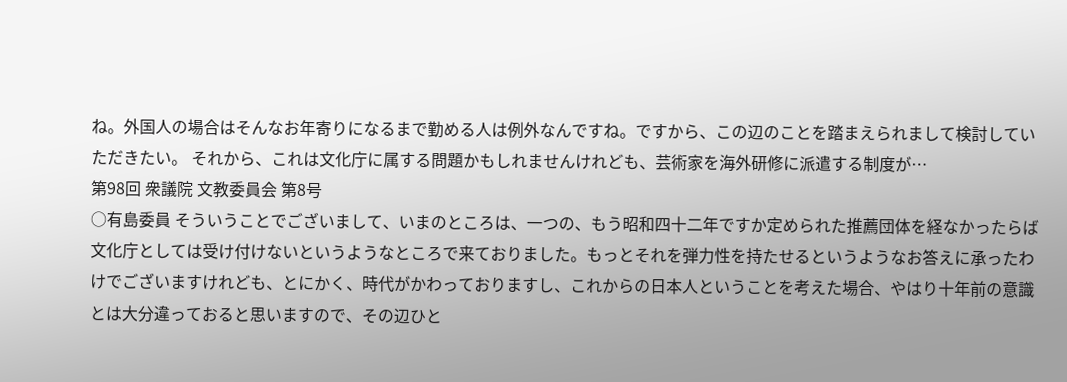ね。外国人の場合はそんなお年寄りになるまで勤める人は例外なんですね。ですから、この辺のことを踏まえられまして検討していただきたい。 それから、これは文化庁に属する問題かもしれませんけれども、芸術家を海外研修に派遣する制度が…
第98回 衆議院 文教委員会 第8号
○有島委員 そういうことでございまして、いまのところは、一つの、もう昭和四十二年ですか定められた推薦団体を経なかったらば文化庁としては受け付けないというようなところで来ておりました。もっとそれを弾力性を持たせるというようなお答えに承ったわけでございますけれども、とにかく、時代がかわっておりますし、これからの日本人ということを考えた場合、やはり十年前の意識とは大分違っておると思いますので、その辺ひと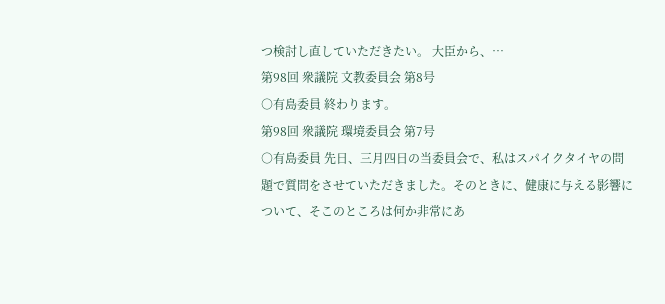つ検討し直していただきたい。 大臣から、…
第98回 衆議院 文教委員会 第8号
○有島委員 終わります。
第98回 衆議院 環境委員会 第7号
○有島委員 先日、三月四日の当委員会で、私はスパイクタイヤの問題で質問をさせていただきました。そのときに、健康に与える影響について、そこのところは何か非常にあ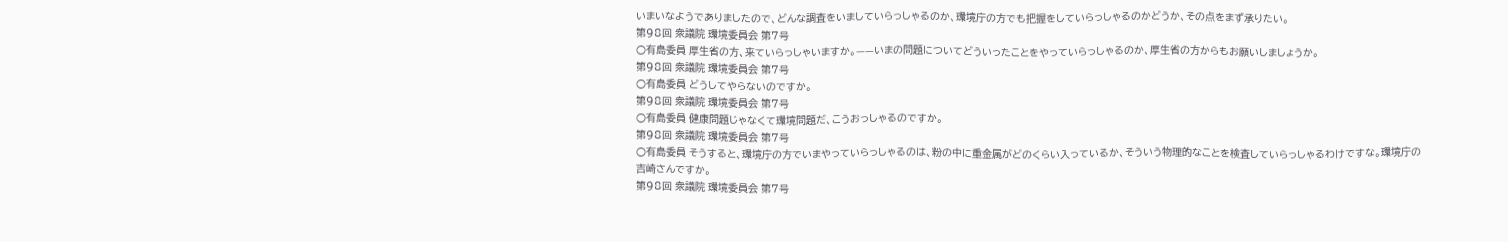いまいなようでありましたので、どんな調査をいましていらっしゃるのか、環境庁の方でも把握をしていらっしゃるのかどうか、その点をまず承りたい。
第98回 衆議院 環境委員会 第7号
○有島委員 厚生省の方、来ていらっしゃいますか。——いまの問題についてどういったことをやっていらっしゃるのか、厚生省の方からもお願いしましょうか。
第98回 衆議院 環境委員会 第7号
○有島委員 どうしてやらないのですか。
第98回 衆議院 環境委員会 第7号
○有島委員 健康問題じゃなくて環境問題だ、こうおっしゃるのですか。
第98回 衆議院 環境委員会 第7号
○有島委員 そうすると、環境庁の方でいまやっていらっしゃるのは、粉の中に重金属がどのくらい入っているか、そういう物理的なことを検査していらっしゃるわけですな。環境庁の吉崎さんですか。
第98回 衆議院 環境委員会 第7号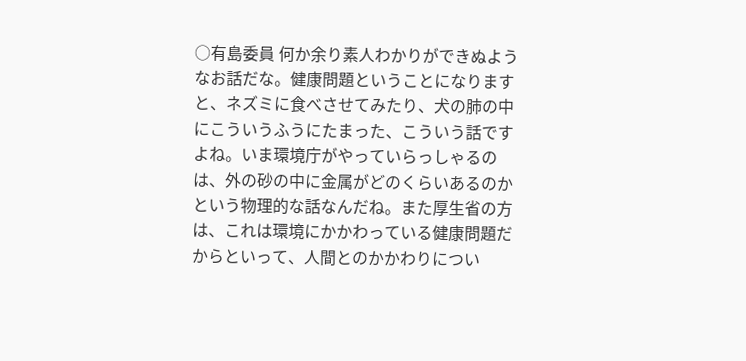○有島委員 何か余り素人わかりができぬようなお話だな。健康問題ということになりますと、ネズミに食べさせてみたり、犬の肺の中にこういうふうにたまった、こういう話ですよね。いま環境庁がやっていらっしゃるのは、外の砂の中に金属がどのくらいあるのかという物理的な話なんだね。また厚生省の方は、これは環境にかかわっている健康問題だからといって、人間とのかかわりについ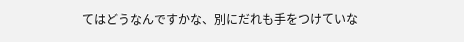てはどうなんですかな、別にだれも手をつけていな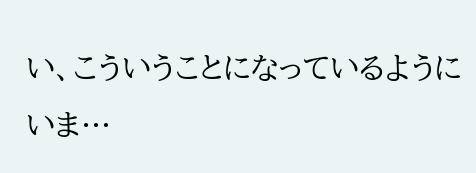い、こういうことになっているようにいま…